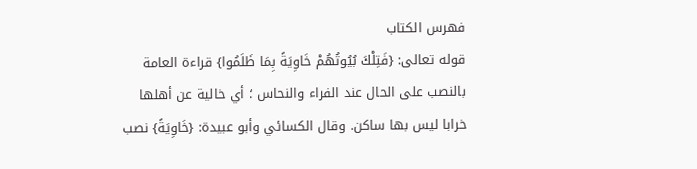فهرس الكتاب
قوله تعالى: {فَتِلْكَ بُيُوتُهُمْ خَاوِيَةً بِمَا ظَلَمُوا} قراءة العامة بالنصب على الحال عند الفراء والنحاس ؛ أي خالية عن أهلها خرابا ليس بها ساكن. وقال الكسائي وأبو عبيدة: {خَاوِيَةً} نصب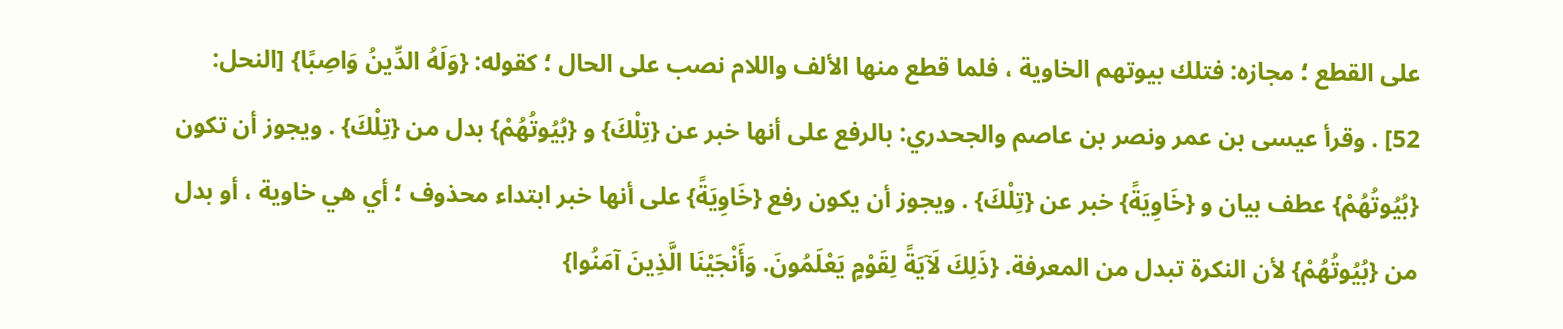على القطع ؛ مجازه: فتلك بيوتهم الخاوية ، فلما قطع منها الألف واللام نصب على الحال ؛ كقوله: {وَلَهُ الدِّينُ وَاصِبًا} [النحل: 52] . وقرأ عيسى بن عمر ونصر بن عاصم والجحدري: بالرفع على أنها خبر عن {تِلْكَ} و {بُيُوتُهُمْ} بدل من {تِلْكَ} . ويجوز أن تكون {بُيُوتُهُمْ} عطف بيان و {خَاوِيَةً} خبر عن {تِلْكَ} . ويجوز أن يكون رفع {خَاوِيَةً} على أنها خبر ابتداء محذوف ؛ أي هي خاوية ، أو بدل من {بُيُوتُهُمْ} لأن النكرة تبدل من المعرفة. {ذَلِكَ لَآيَةً لِقَوْمٍ يَعْلَمُونَ. وَأَنْجَيْنَا الَّذِينَ آمَنُوا}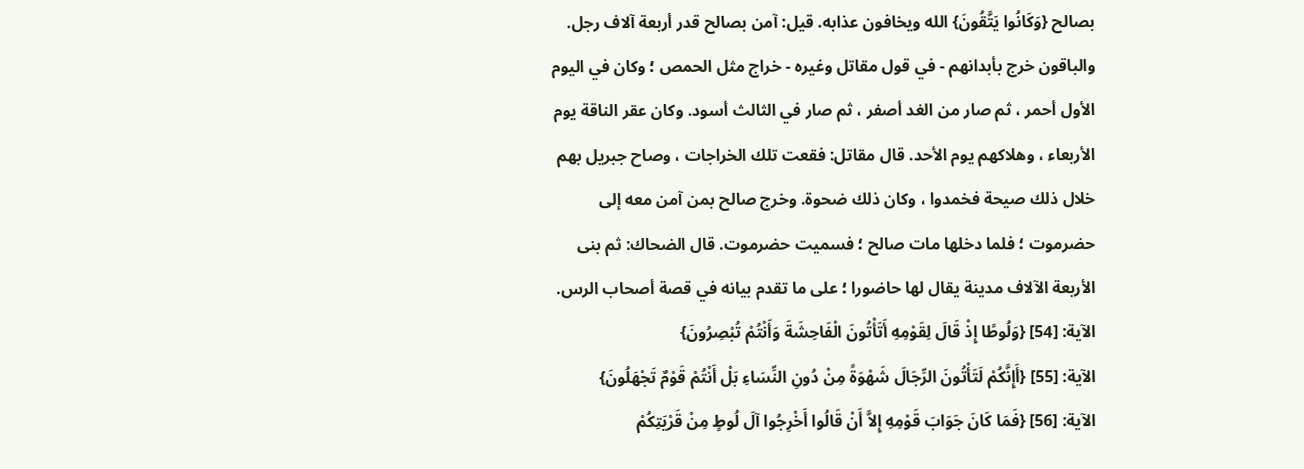بصالح {وَكَانُوا يَتَّقُونَ} الله ويخافون عذابه. قيل: آمن بصالح قدر أربعة آلاف رجل. والباقون خرج بأبدانهم - في قول مقاتل وغيره - خراج مثل الحمص ؛ وكان في اليوم الأول أحمر ، ثم صار من الغد أصفر ، ثم صار في الثالث أسود. وكان عقر الناقة يوم الأربعاء ، وهلاكهم يوم الأحد. قال مقاتل: فقعت تلك الخراجات ، وصاح جبريل بهم خلال ذلك صيحة فخمدوا ، وكان ذلك ضحوة. وخرج صالح بمن آمن معه إلى حضرموت ؛ فلما دخلها مات صالح ؛ فسميت حضرموت. قال الضحاك: ثم بنى الأربعة الآلاف مدينة يقال لها حاضورا ؛ على ما تقدم بيانه في قصة أصحاب الرس.
الآية: [54] {وَلُوطًا إِذْ قَالَ لِقَوْمِهِ أَتَأْتُونَ الْفَاحِشَةَ وَأَنْتُمْ تُبْصِرُونَ}
الآية: [55] {أَإِنَّكُمْ لَتَأْتُونَ الرِّجَالَ شَهْوَةً مِنْ دُونِ النِّسَاءِ بَلْ أَنْتُمْ قَوْمٌ تَجْهَلُونَ}
الآية: [56] {فَمَا كَانَ جَوَابَ قَوْمِهِ إِلاَّ أَنْ قَالُوا أَخْرِجُوا آلَ لُوطٍ مِنْ قَرْيَتِكُمْ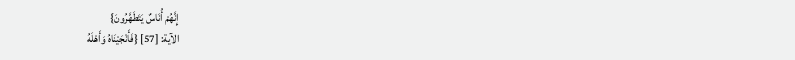إِنَّهُمْ أُنَاسٌ يَتَطَهَّرُونَ}
الآية: [57] {فَأَنْجَيْنَاهُ وَأَهْلَهُ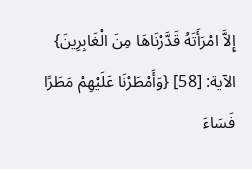إِلاَّ امْرَأَتَهُ قَدَّرْنَاهَا مِنَ الْغَابِرِينَ}
الآية: [58] {وَأَمْطَرْنَا عَلَيْهِمْ مَطَرًا فَسَاءَ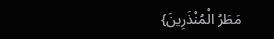مَطَرُ الْمُنْذَرِينَ}